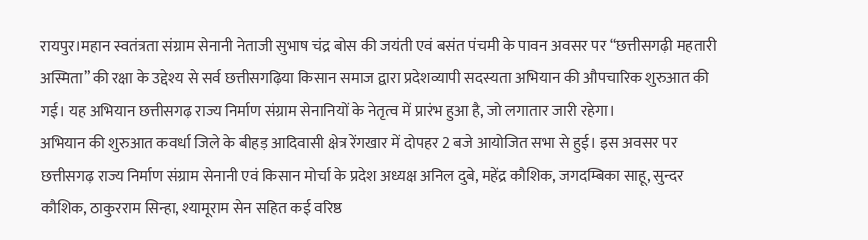रायपुर।महान स्वतंत्रता संग्राम सेनानी नेताजी सुभाष चंद्र बोस की जयंती एवं बसंत पंचमी के पावन अवसर पर “छत्तीसगढ़ी महतारी अस्मिता” की रक्षा के उद्देश्य से सर्व छत्तीसगढ़िया किसान समाज द्वारा प्रदेशव्यापी सदस्यता अभियान की औपचारिक शुरुआत की गई। यह अभियान छत्तीसगढ़ राज्य निर्माण संग्राम सेनानियों के नेतृत्व में प्रारंभ हुआ है, जो लगातार जारी रहेगा।
अभियान की शुरुआत कवर्धा जिले के बीहड़ आदिवासी क्षेत्र रेंगखार में दोपहर 2 बजे आयोजित सभा से हुई। इस अवसर पर छत्तीसगढ़ राज्य निर्माण संग्राम सेनानी एवं किसान मोर्चा के प्रदेश अध्यक्ष अनिल दुबे, महेंद्र कौशिक, जगदम्बिका साहू, सुन्दर कौशिक, ठाकुरराम सिन्हा, श्यामूराम सेन सहित कई वरिष्ठ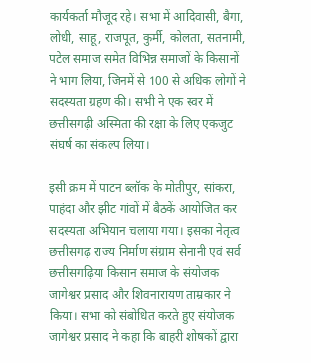कार्यकर्ता मौजूद रहे। सभा में आदिवासी, बैगा, लोधी, साहू, राजपूत, कुर्मी, कोलता, सतनामी, पटेल समाज समेत विभिन्न समाजों के किसानों ने भाग लिया, जिनमें से 100 से अधिक लोगों ने सदस्यता ग्रहण की। सभी ने एक स्वर में छत्तीसगढ़ी अस्मिता की रक्षा के लिए एकजुट संघर्ष का संकल्प लिया।

इसी क्रम में पाटन ब्लॉक के मोतीपुर, सांकरा, पाहंदा और झीट गांवों में बैठकें आयोजित कर सदस्यता अभियान चलाया गया। इसका नेतृत्व छत्तीसगढ़ राज्य निर्माण संग्राम सेनानी एवं सर्व छत्तीसगढ़िया किसान समाज के संयोजक जागेश्वर प्रसाद और शिवनारायण ताम्रकार ने किया। सभा को संबोधित करते हुए संयोजक जागेश्वर प्रसाद ने कहा कि बाहरी शोषकों द्वारा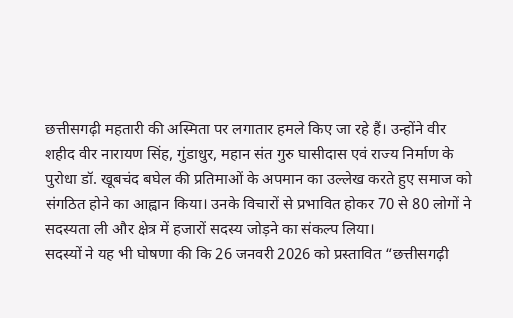छत्तीसगढ़ी महतारी की अस्मिता पर लगातार हमले किए जा रहे हैं। उन्होंने वीर शहीद वीर नारायण सिंह, गुंडाधुर, महान संत गुरु घासीदास एवं राज्य निर्माण के पुरोधा डॉ. खूबचंद बघेल की प्रतिमाओं के अपमान का उल्लेख करते हुए समाज को संगठित होने का आह्वान किया। उनके विचारों से प्रभावित होकर 70 से 80 लोगों ने सदस्यता ली और क्षेत्र में हजारों सदस्य जोड़ने का संकल्प लिया।
सदस्यों ने यह भी घोषणा की कि 26 जनवरी 2026 को प्रस्तावित “छत्तीसगढ़ी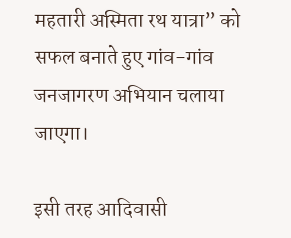महतारी अस्मिता रथ यात्रा” को सफल बनाते हुए गांव-गांव जनजागरण अभियान चलाया जाएगा।

इसी तरह आदिवासी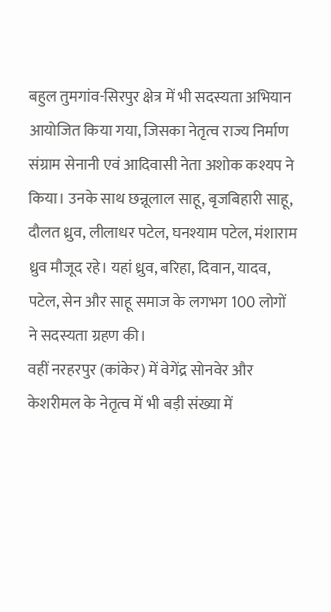बहुल तुमगांव-सिरपुर क्षेत्र में भी सदस्यता अभियान आयोजित किया गया, जिसका नेतृत्व राज्य निर्माण संग्राम सेनानी एवं आदिवासी नेता अशोक कश्यप ने किया। उनके साथ छन्नूलाल साहू, बृजबिहारी साहू, दौलत ध्रुव, लीलाधर पटेल, घनश्याम पटेल, मंशाराम ध्रुव मौजूद रहे। यहां ध्रुव, बरिहा, दिवान, यादव, पटेल, सेन और साहू समाज के लगभग 100 लोगों ने सदस्यता ग्रहण की।
वहीं नरहरपुर (कांकेर) में वेगेंद्र सोनवेर और केशरीमल के नेतृत्व में भी बड़ी संख्या में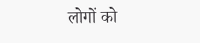लोगों को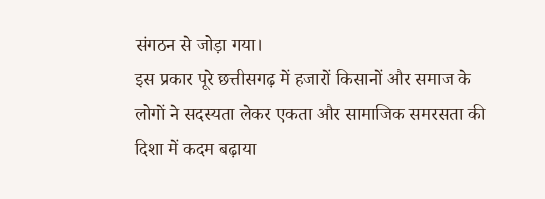संगठन से जोड़ा गया।
इस प्रकार पूरे छत्तीसगढ़ में हजारों किसानों और समाज के लोगों ने सदस्यता लेकर एकता और सामाजिक समरसता की दिशा में कदम बढ़ाया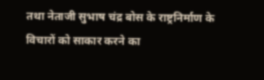तथा नेताजी सुभाष चंद्र बोस के राष्ट्रनिर्माण के विचारों को साकार करने का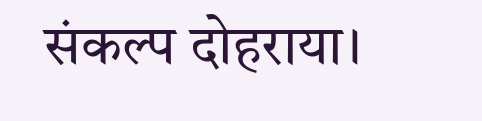संकल्प दोहराया।